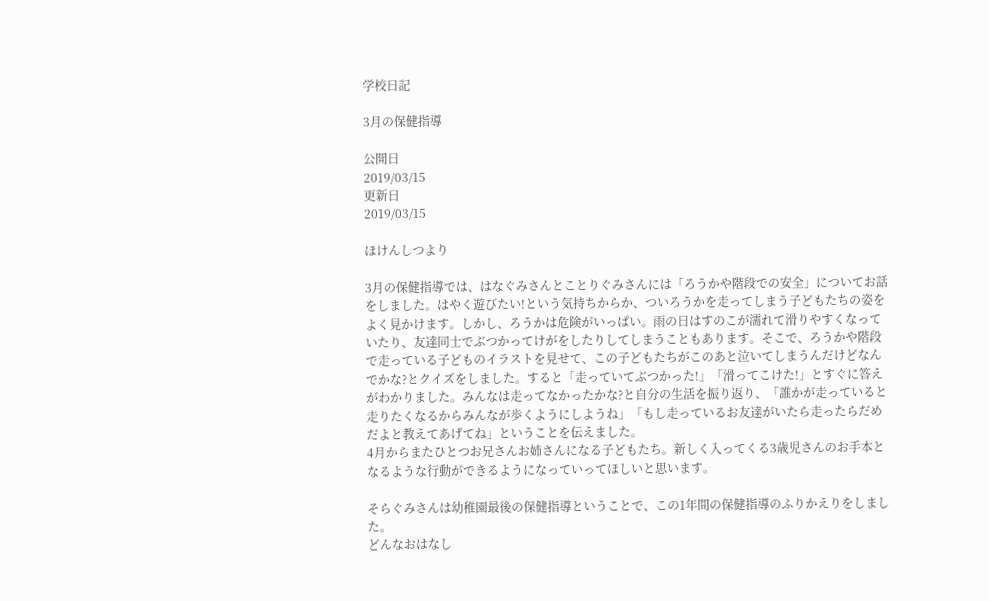学校日記

3月の保健指導

公開日
2019/03/15
更新日
2019/03/15

ほけんしつより

3月の保健指導では、はなぐみさんとことりぐみさんには「ろうかや階段での安全」についてお話をしました。はやく遊びたい!という気持ちからか、ついろうかを走ってしまう子どもたちの姿をよく見かけます。しかし、ろうかは危険がいっぱい。雨の日はすのこが濡れて滑りやすくなっていたり、友達同士でぶつかってけがをしたりしてしまうこともあります。そこで、ろうかや階段で走っている子どものイラストを見せて、この子どもたちがこのあと泣いてしまうんだけどなんでかな?とクイズをしました。すると「走っていてぶつかった!」「滑ってこけた!」とすぐに答えがわかりました。みんなは走ってなかったかな?と自分の生活を振り返り、「誰かが走っていると走りたくなるからみんなが歩くようにしようね」「もし走っているお友達がいたら走ったらだめだよと教えてあげてね」ということを伝えました。
4月からまたひとつお兄さんお姉さんになる子どもたち。新しく入ってくる3歳児さんのお手本となるような行動ができるようになっていってほしいと思います。

そらぐみさんは幼稚園最後の保健指導ということで、この1年間の保健指導のふりかえりをしました。
どんなおはなし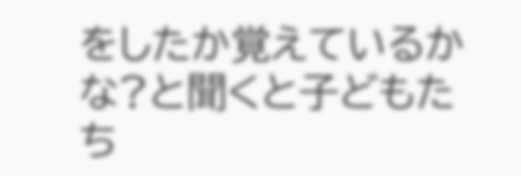をしたか覚えているかな?と聞くと子どもたち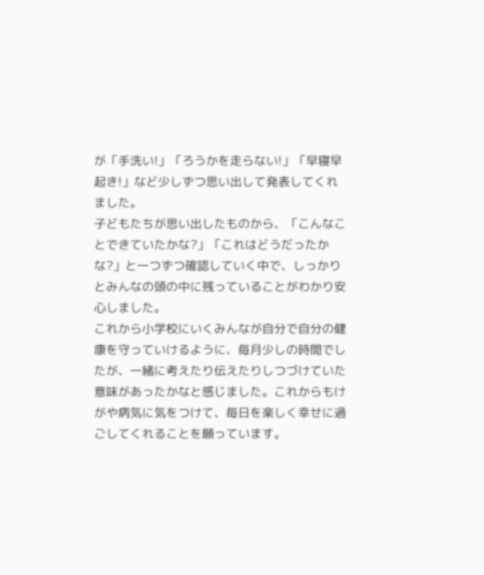が「手洗い!」「ろうかを走らない!」「早寝早起き!」など少しずつ思い出して発表してくれました。
子どもたちが思い出したものから、「こんなことできていたかな?」「これはどうだったかな?」と一つずつ確認していく中で、しっかりとみんなの頭の中に残っていることがわかり安心しました。
これから小学校にいくみんなが自分で自分の健康を守っていけるように、毎月少しの時間でしたが、一緒に考えたり伝えたりしつづけていた意味があったかなと感じました。これからもけがや病気に気をつけて、毎日を楽しく幸せに過ごしてくれることを願っています。